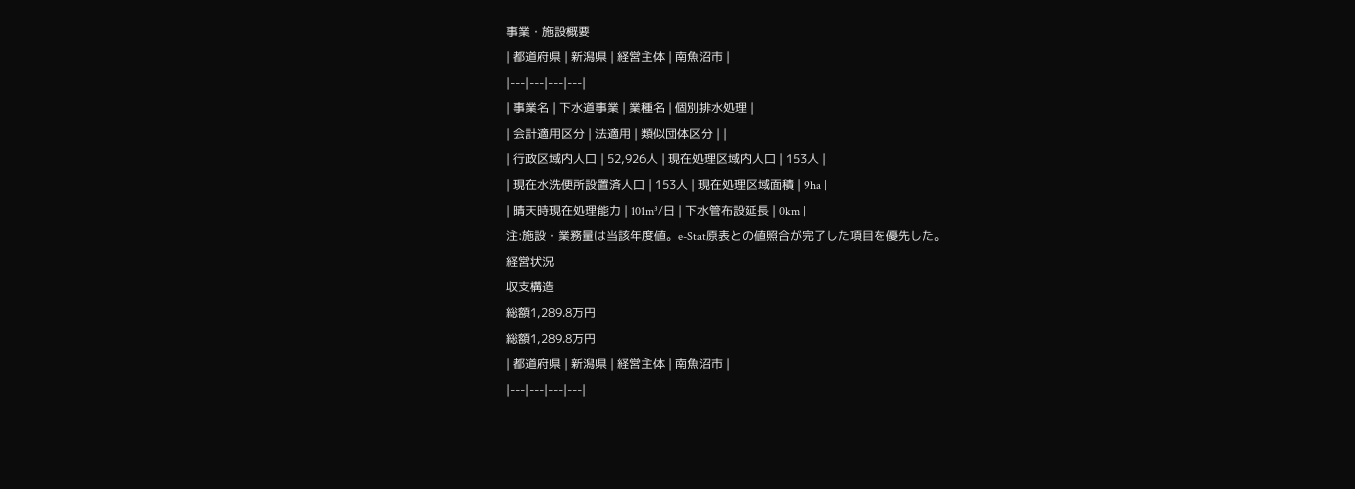事業・施設概要
| 都道府県 | 新潟県 | 経営主体 | 南魚沼市 |
|---|---|---|---|
| 事業名 | 下水道事業 | 業種名 | 個別排水処理 |
| 会計適用区分 | 法適用 | 類似団体区分 | |
| 行政区域内人口 | 52,926人 | 現在処理区域内人口 | 153人 |
| 現在水洗便所設置済人口 | 153人 | 現在処理区域面積 | 9ha |
| 晴天時現在処理能力 | 101m³/日 | 下水管布設延長 | 0km |
注:施設・業務量は当該年度値。e-Stat原表との値照合が完了した項目を優先した。
経営状況
収支構造
総額1,289.8万円
総額1,289.8万円
| 都道府県 | 新潟県 | 経営主体 | 南魚沼市 |
|---|---|---|---|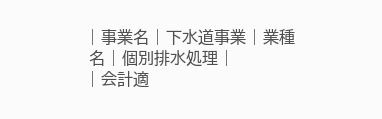| 事業名 | 下水道事業 | 業種名 | 個別排水処理 |
| 会計適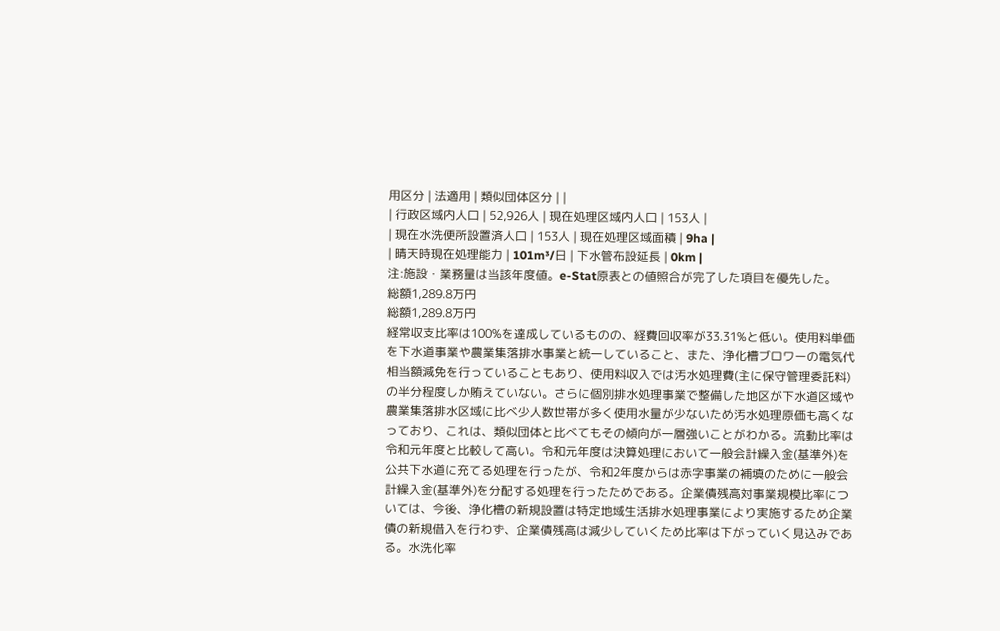用区分 | 法適用 | 類似団体区分 | |
| 行政区域内人口 | 52,926人 | 現在処理区域内人口 | 153人 |
| 現在水洗便所設置済人口 | 153人 | 現在処理区域面積 | 9ha |
| 晴天時現在処理能力 | 101m³/日 | 下水管布設延長 | 0km |
注:施設・業務量は当該年度値。e-Stat原表との値照合が完了した項目を優先した。
総額1,289.8万円
総額1,289.8万円
経常収支比率は100%を達成しているものの、経費回収率が33.31%と低い。使用料単価を下水道事業や農業集落排水事業と統一していること、また、浄化槽ブロワーの電気代相当額減免を行っていることもあり、使用料収入では汚水処理費(主に保守管理委託料)の半分程度しか賄えていない。さらに個別排水処理事業で整備した地区が下水道区域や農業集落排水区域に比べ少人数世帯が多く使用水量が少ないため汚水処理原価も高くなっており、これは、類似団体と比べてもその傾向が一層強いことがわかる。流動比率は令和元年度と比較して高い。令和元年度は決算処理において一般会計繰入金(基準外)を公共下水道に充てる処理を行ったが、令和2年度からは赤字事業の補填のために一般会計繰入金(基準外)を分配する処理を行ったためである。企業債残高対事業規模比率については、今後、浄化槽の新規設置は特定地域生活排水処理事業により実施するため企業債の新規借入を行わず、企業債残高は減少していくため比率は下がっていく見込みである。水洗化率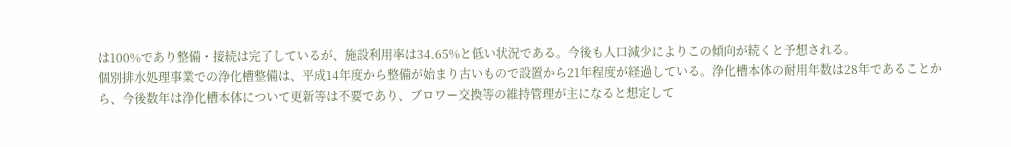は100%であり整備・接続は完了しているが、施設利用率は34.65%と低い状況である。今後も人口減少によりこの傾向が続くと予想される。
個別排水処理事業での浄化槽整備は、平成14年度から整備が始まり古いもので設置から21年程度が経過している。浄化槽本体の耐用年数は28年であることから、今後数年は浄化槽本体について更新等は不要であり、ブロワー交換等の維持管理が主になると想定して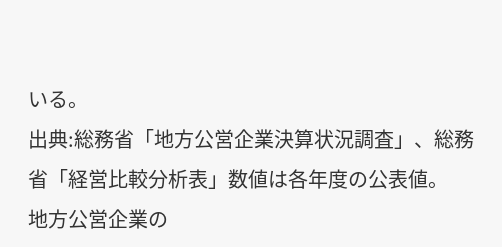いる。
出典:総務省「地方公営企業決算状況調査」、総務省「経営比較分析表」数値は各年度の公表値。
地方公営企業の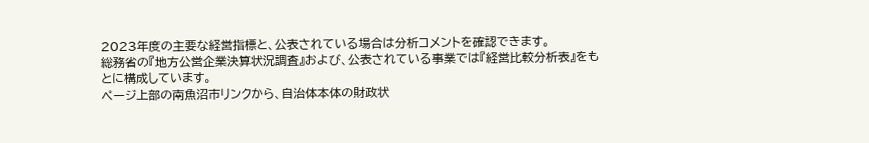2023年度の主要な経営指標と、公表されている場合は分析コメントを確認できます。
総務省の『地方公営企業決算状況調査』および、公表されている事業では『経営比較分析表』をもとに構成しています。
ページ上部の南魚沼市リンクから、自治体本体の財政状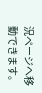況ページへ移動できます。